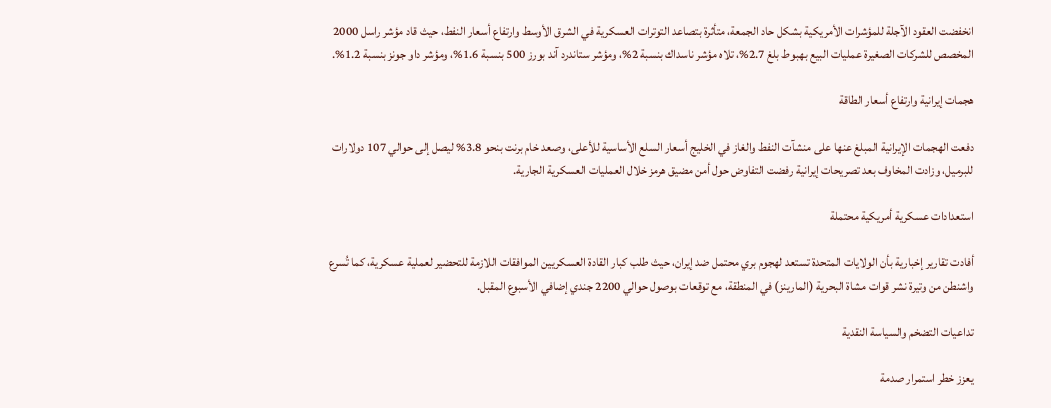انخفضت العقود الآجلة للمؤشرات الأمريكية بشكل حاد الجمعة، متأثرة بتصاعد التوترات العسكرية في الشرق الأوسط وارتفاع أسعار النفط، حيث قاد مؤشر راسل 2000 المخصص للشركات الصغيرة عمليات البيع بهبوط بلغ 2.7%، تلاه مؤشر ناسداك بنسبة 2%، ومؤشر ستاندرد آند بورز 500 بنسبة 1.6%، ومؤشر داو جونز بنسبة 1.2%.

هجمات إيرانية وارتفاع أسعار الطاقة

دفعت الهجمات الإيرانية المبلغ عنها على منشآت النفط والغاز في الخليج أسعار السلع الأساسية للأعلى، وصعد خام برنت بنحو 3.8% ليصل إلى حوالي 107 دولارات للبرميل، وزادت المخاوف بعد تصريحات إيرانية رفضت التفاوض حول أمن مضيق هرمز خلال العمليات العسكرية الجارية.

استعدادات عسكرية أمريكية محتملة

أفادت تقارير إخبارية بأن الولايات المتحدة تستعد لهجوم بري محتمل ضد إيران، حيث طلب كبار القادة العسكريين الموافقات اللازمة للتحضير لعملية عسكرية، كما تُسرع واشنطن من وتيرة نشر قوات مشاة البحرية (المارينز) في المنطقة، مع توقعات بوصول حوالي 2200 جندي إضافي الأسبوع المقبل.

تداعيات التضخم والسياسة النقدية

يعزز خطر استمرار صدمة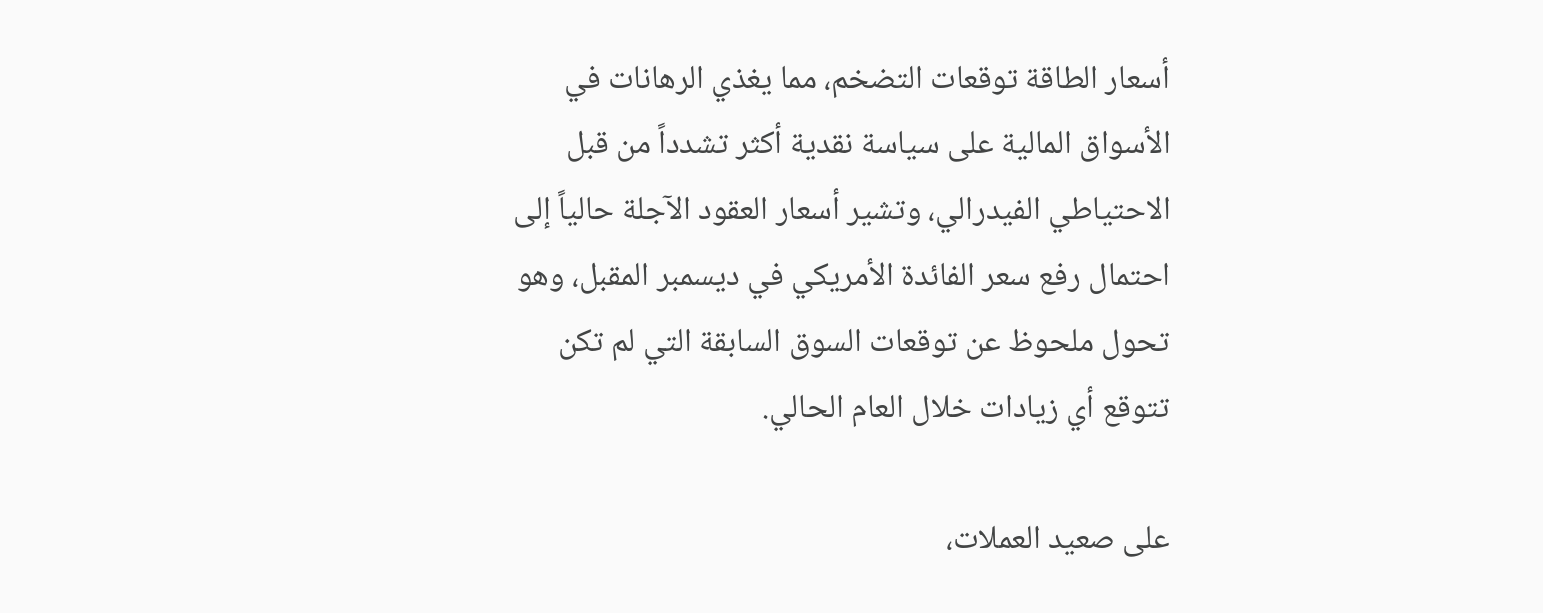أسعار الطاقة توقعات التضخم، مما يغذي الرهانات في الأسواق المالية على سياسة نقدية أكثر تشدداً من قبل الاحتياطي الفيدرالي، وتشير أسعار العقود الآجلة حالياً إلى احتمال رفع سعر الفائدة الأمريكي في ديسمبر المقبل، وهو تحول ملحوظ عن توقعات السوق السابقة التي لم تكن تتوقع أي زيادات خلال العام الحالي.

على صعيد العملات،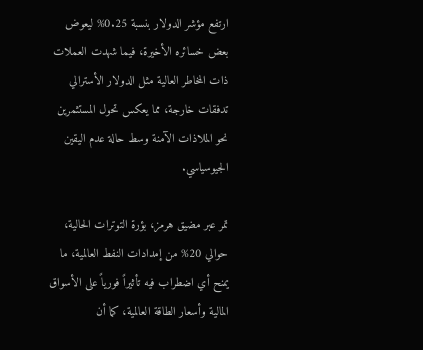ارتفع مؤشر الدولار بنسبة 0.25% ليعوض بعض خسائره الأخيرة، فيما شهدت العملات ذات المخاطر العالية مثل الدولار الأسترالي تدفقات خارجة، مما يعكس تحول المستثمرين نحو الملاذات الآمنة وسط حالة عدم اليقين الجيوسياسي.

تمر عبر مضيق هرمز، بؤرة التوترات الحالية، حوالي 20% من إمدادات النفط العالمية، ما يمنح أي اضطراب فيه تأثيراً فورياً على الأسواق المالية وأسعار الطاقة العالمية، كما أن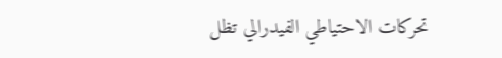تحركات الاحتياطي الفيدرالي تظل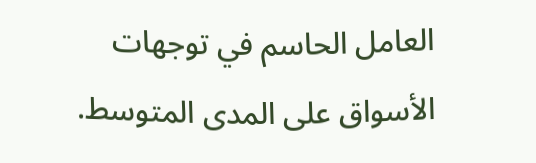العامل الحاسم في توجهات الأسواق على المدى المتوسط.